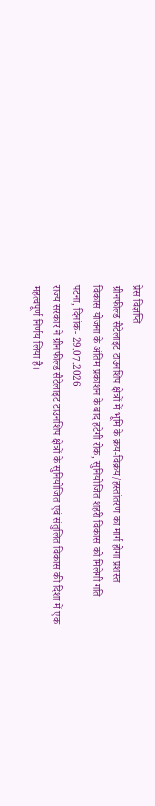प्रेस विज्ञप्ति
ग्रीनफील्ड सैटेलाइट टाउनशिप क्षेत्रों में भूमि के क्रय-विक्रय/हस्तांतरण का मार्ग होगा प्रशस्त
विकास योजना के अंतिम प्रकाशन के बाद हटेगी रोक, सुनियोजित शहरी विकास को मिलेगी गति
पटना, दिनांक- 29.07.2026
राज्य सरकार ने ग्रीनफील्ड सैटेलाइट टाउनशिप क्षेत्रों के सुनियोजित एवं संतुलित विकास की दिशा में एक महत्वपूर्ण निर्णय लिया है।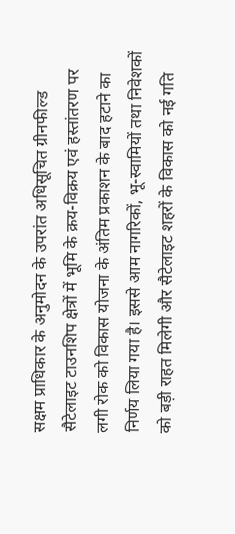सक्षम प्राधिकार के अनुमोदन के उपरांत अधिसूचित ग्रीनफील्ड सैटेलाइट टाउनशिप क्षेत्रों में भूमि के क्रय-विक्रय एवं हस्तांतरण पर लगी रोक को विकास योजना के अंतिम प्रकाशन के बाद हटाने का निर्णय लिया गया है। इससे आम नागरिकों, भू-स्वामियों तथा निवेशकों को बड़ी राहत मिलेगी और सैटेलाइट शहरों के विकास को नई गति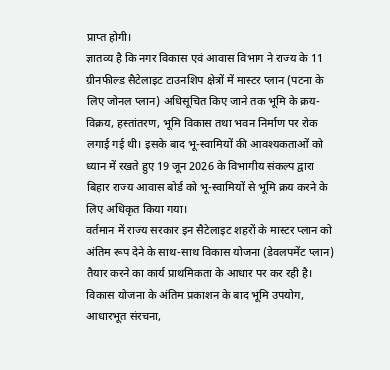प्राप्त होगी।
ज्ञातव्य है कि नगर विकास एवं आवास विभाग ने राज्य के 11 ग्रीनफील्ड सैटेलाइट टाउनशिप क्षेत्रों में मास्टर प्लान (पटना के लिए जोनल प्लान) अधिसूचित किए जाने तक भूमि के क्रय-विक्रय, हस्तांतरण, भूमि विकास तथा भवन निर्माण पर रोक लगाई गई थी। इसके बाद भू-स्वामियों की आवश्यकताओं को ध्यान में रखते हुए 19 जून 2026 के विभागीय संकल्प द्वारा बिहार राज्य आवास बोर्ड को भू-स्वामियों से भूमि क्रय करने के लिए अधिकृत किया गया।
वर्तमान में राज्य सरकार इन सैटेलाइट शहरों के मास्टर प्लान को अंतिम रूप देने के साथ-साथ विकास योजना (डेवलपमेंट प्लान) तैयार करने का कार्य प्राथमिकता के आधार पर कर रही है। विकास योजना के अंतिम प्रकाशन के बाद भूमि उपयोग, आधारभूत संरचना,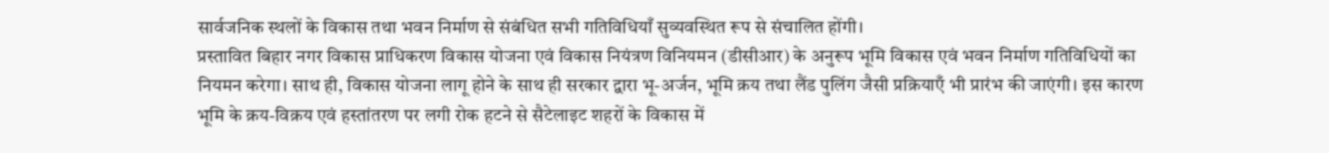सार्वजनिक स्थलों के विकास तथा भवन निर्माण से संबंधित सभी गतिविधियाँ सुव्यवस्थित रूप से संचालित होंगी।
प्रस्तावित बिहार नगर विकास प्राधिकरण विकास योजना एवं विकास नियंत्रण विनियमन (डीसीआर) के अनुरूप भूमि विकास एवं भवन निर्माण गतिविधियों का नियमन करेगा। साथ ही, विकास योजना लागू होने के साथ ही सरकार द्वारा भू-अर्जन, भूमि क्रय तथा लैंड पुलिंग जैसी प्रक्रियाएँ भी प्रारंभ की जाएंगी। इस कारण भूमि के क्रय-विक्रय एवं हस्तांतरण पर लगी रोक हटने से सैटेलाइट शहरों के विकास में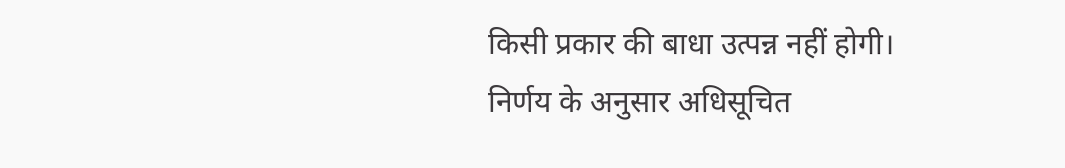किसी प्रकार की बाधा उत्पन्न नहीं होगी।
निर्णय के अनुसार अधिसूचित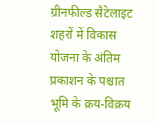ग्रीनफील्ड सैटेलाइट शहरों में विकास योजना के अंतिम प्रकाशन के पश्चात भूमि के क्रय-विक्रय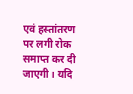एवं हस्तांतरण पर लगी रोक समाप्त कर दी जाएगी। यदि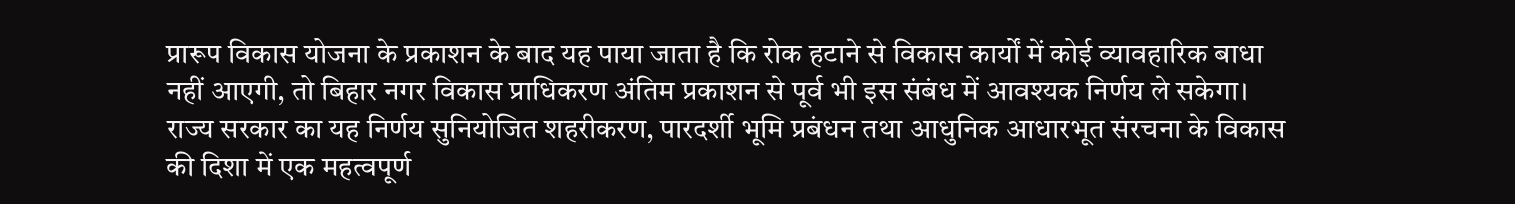प्रारूप विकास योजना के प्रकाशन के बाद यह पाया जाता है कि रोक हटाने से विकास कार्यों में कोई व्यावहारिक बाधा नहीं आएगी, तो बिहार नगर विकास प्राधिकरण अंतिम प्रकाशन से पूर्व भी इस संबंध में आवश्यक निर्णय ले सकेगा।
राज्य सरकार का यह निर्णय सुनियोजित शहरीकरण, पारदर्शी भूमि प्रबंधन तथा आधुनिक आधारभूत संरचना के विकास की दिशा में एक महत्वपूर्ण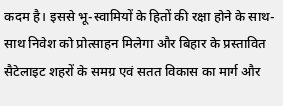कदम है। इससे भू-स्वामियों के हितों की रक्षा होने के साथ-साथ निवेश को प्रोत्साहन मिलेगा और बिहार के प्रस्तावित सैटेलाइट शहरों के समग्र एवं सतत विकास का मार्ग और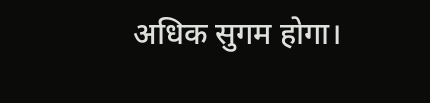अधिक सुगम होगा।